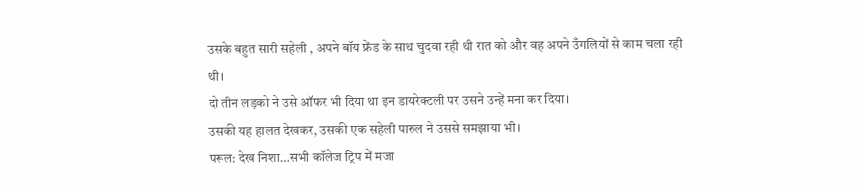उसके बहुत सारी सहेली , अपने बॉय फ्रेंड के साथ चुदवा रही थी रात को और वह अपने उँगलियों से काम चला रही थी।
दो तीन लड़को ने उसे ऑफर भी दिया था इन डायरेक्टली पर उसने उन्हें मना कर दिया।
उसकी यह हालत देखकर, उसकी एक सहेली पारुल ने उससे समझाया भी।
परूल: देख निशा…सभी कॉलेज ट्रिप में मजा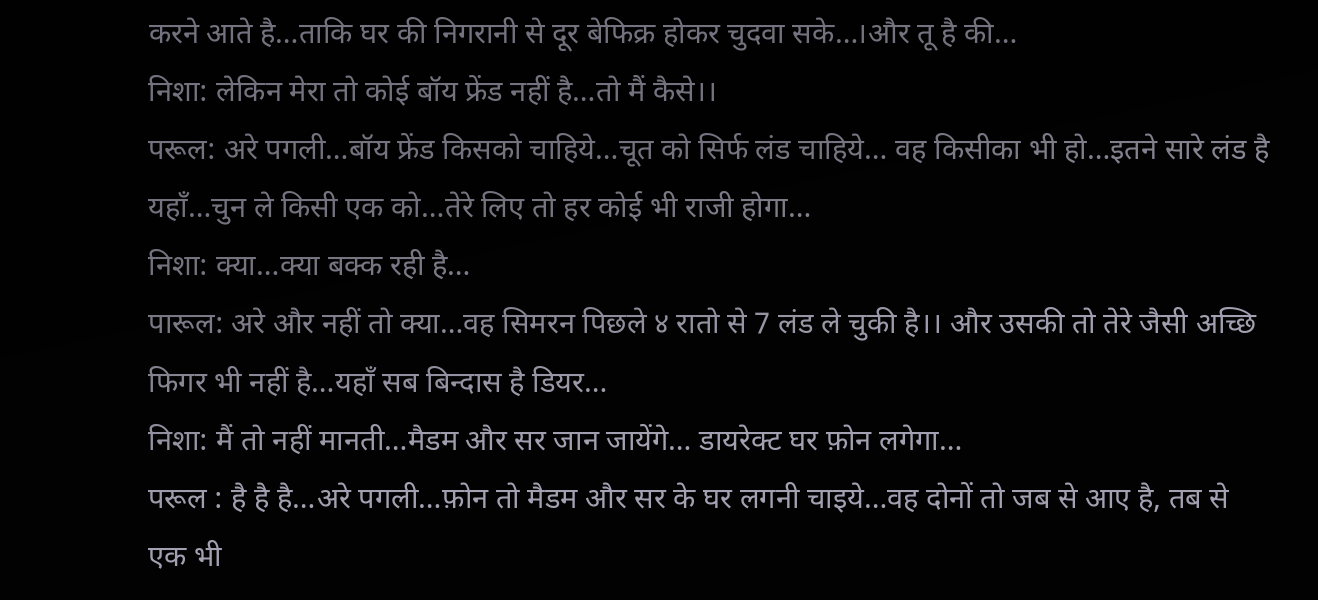करने आते है…ताकि घर की निगरानी से दूर बेफिक्र होकर चुदवा सके…।और तू है की…
निशा: लेकिन मेरा तो कोई बॉय फ्रेंड नहीं है…तो मैं कैसे।।
परूल: अरे पगली…बॉय फ्रेंड किसको चाहिये…चूत को सिर्फ लंड चाहिये… वह किसीका भी हो…इतने सारे लंड है यहाँ…चुन ले किसी एक को…तेरे लिए तो हर कोई भी राजी होगा…
निशा: क्या…क्या बक्क रही है…
पारूल: अरे और नहीं तो क्या…वह सिमरन पिछले ४ रातो से 7 लंड ले चुकी है।। और उसकी तो तेरे जैसी अच्छि फिगर भी नहीं है…यहाँ सब बिन्दास है डियर…
निशा: मैं तो नहीं मानती…मैडम और सर जान जायेंगे… डायरेक्ट घर फ़ोन लगेगा…
परूल : है है है…अरे पगली…फ़ोन तो मैडम और सर के घर लगनी चाइये…वह दोनों तो जब से आए है, तब से एक भी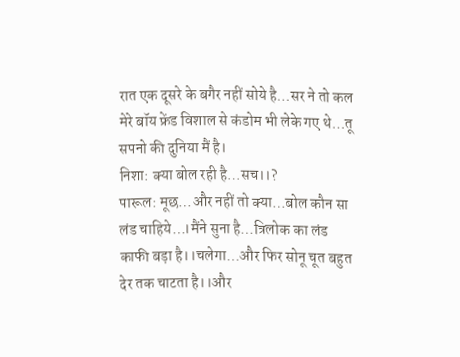रात एक दूसरे के बगैर नहीं सोये है…सर ने तो कल मेरे बॉय फ्रेंड विशाल से कंडोम भी लेके गए थे…तू सपनो की दुनिया मैं है।
निशा: क्या बोल रही है…सच।।?
पारूल: मूछ…और नहीं तो क्या…बोल कौन सा लंड चाहिये…।मैंने सुना है…त्रिलोक का लंड काफी बड़ा है।।चलेगा…और फिर सोनू चूत बहुत देर तक चाटता है।।और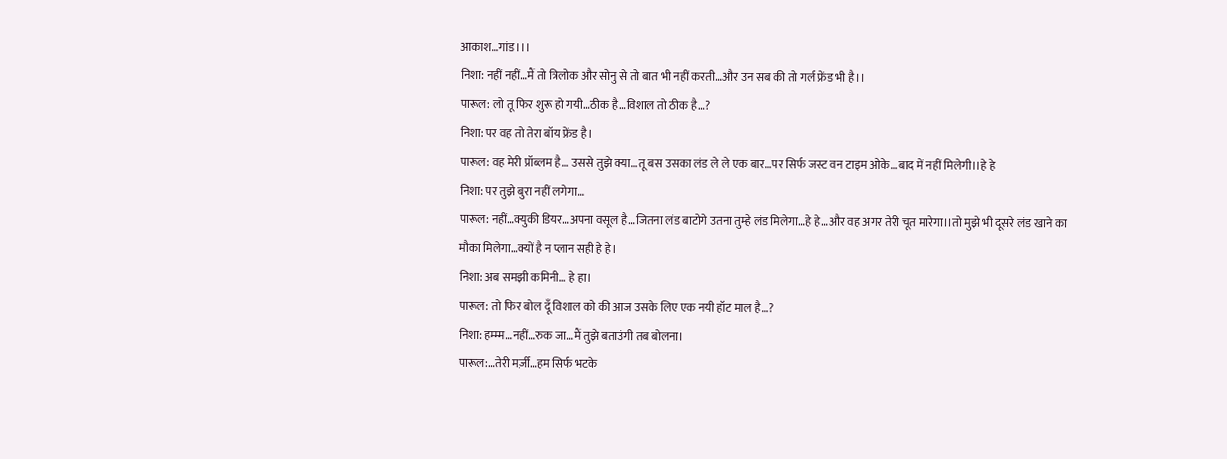आकाश…गांड।।।
निशा: नहीं नहीं…मैं तो त्रिलोक और सोनु से तो बात भी नहीं करती…और उन सब की तो गर्ल फ्रेंड भी है।।
पारूल: लो तू फिर शुरू हो गयी…ठीक है…विशाल तो ठीक है…?
निशा: पर वह तो तेरा बॉय फ्रेंड है।
पारूल: वह मेरी प्रॉब्लम है… उससे तुझे क्या…तू बस उसका लंड ले ले एक बार…पर सिर्फ जस्ट वन टाइम ओके…बाद में नहीं मिलेगी।।हे हे
निशा: पर तुझे बुरा नहीं लगेगा…
पारूल: नहीं…क्युकी डियर…अपना वसूल है…जितना लंड बाटोगे उतना तुम्हे लंड मिलेगा…हे हे…और वह अगर तेरी चूत मारेगा।।तो मुझे भी दूसरे लंड खाने का मौका मिलेगा…क्यों है न प्लान सही हे हे।
निशा: अब समझी कमिनी… हे हा।
पारूल: तो फिर बोल दूँ विशाल को की आज उसके लिए एक नयी हॉट माल है…?
निशा: हम्म्म…नहीं…रुक जा…मैं तुझे बताउंगी तब बोलना।
पारूल:…तेरी मर्ज़ी…हम सिर्फ भटके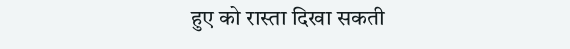हुए को रास्ता दिखा सकती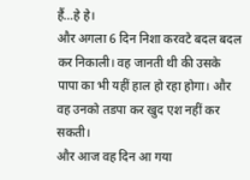हैं…हे हे।
और अगला 6 दिन निशा करवटे बदल बदल कर निकाली। वह जानती थी की उसके पापा का भी यहीं हाल हो रहा होगा। और वह उनको तडपा कर खुद एश नहीं कर सकती।
और आज वह दिन आ गया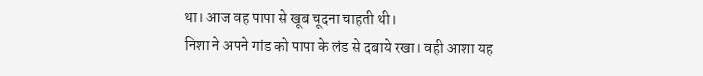था। आज वह पापा से खूब चूदना चाहती थी।
निशा ने अपने गांड को पापा के लंड से दबाये रखा। वही आशा यह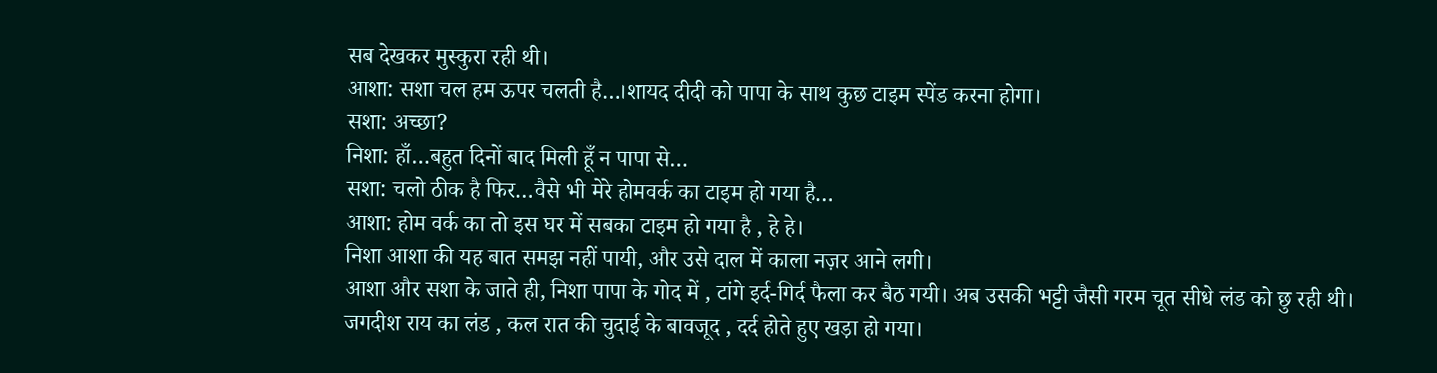सब देखकर मुस्कुरा रही थी।
आशा: सशा चल हम ऊपर चलती है…।शायद दीदी को पापा के साथ कुछ टाइम स्पेंड करना होगा।
सशा: अच्छा?
निशा: हाँ…बहुत दिनों बाद मिली हूँ न पापा से…
सशा: चलो ठीक है फिर…वैसे भी मेरे होमवर्क का टाइम हो गया है…
आशा: होम वर्क का तो इस घर में सबका टाइम हो गया है , हे हे।
निशा आशा की यह बात समझ नहीं पायी, और उसे दाल में काला नज़र आने लगी।
आशा और सशा के जाते ही, निशा पापा के गोद में , टांगे इर्द-गिर्द फैला कर बैठ गयी। अब उसकी भट्टी जैसी गरम चूत सीधे लंड को छु रही थी।
जगदीश राय का लंड , कल रात की चुदाई के बावजूद , दर्द होते हुए खड़ा हो गया।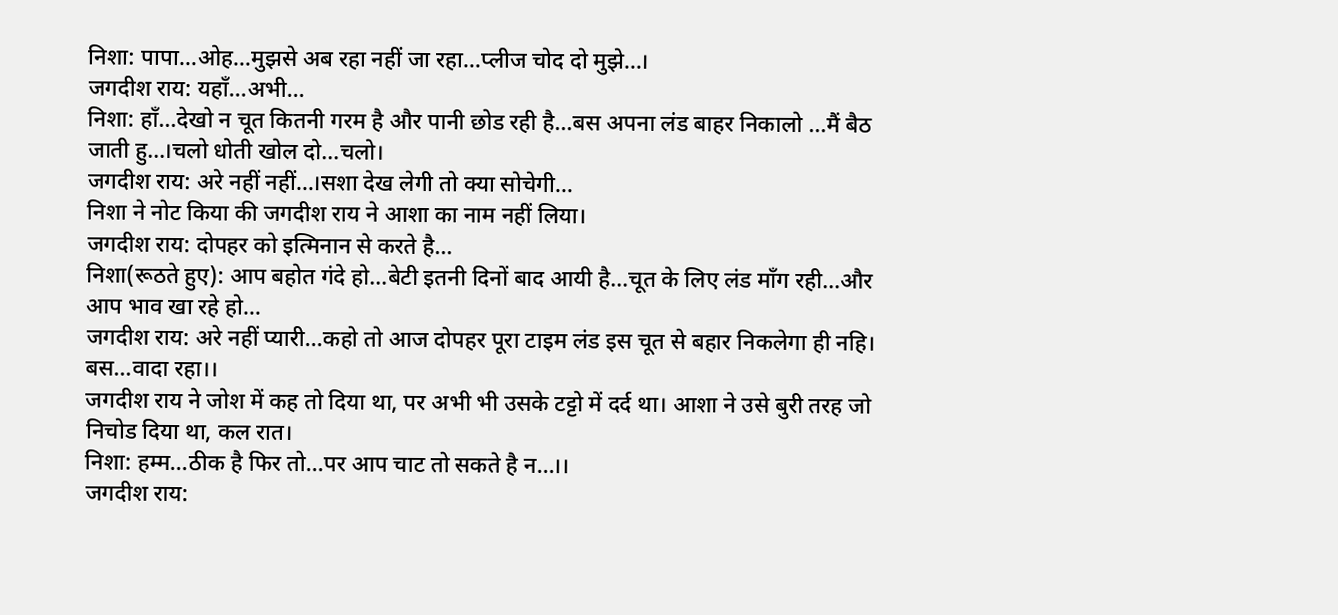निशा: पापा…ओह…मुझसे अब रहा नहीं जा रहा…प्लीज चोद दो मुझे…।
जगदीश राय: यहाँ…अभी…
निशा: हाँ…देखो न चूत कितनी गरम है और पानी छोड रही है…बस अपना लंड बाहर निकालो …मैं बैठ जाती हु…।चलो धोती खोल दो…चलो।
जगदीश राय: अरे नहीं नहीं…।सशा देख लेगी तो क्या सोचेगी…
निशा ने नोट किया की जगदीश राय ने आशा का नाम नहीं लिया।
जगदीश राय: दोपहर को इत्मिनान से करते है…
निशा(रूठते हुए): आप बहोत गंदे हो…बेटी इतनी दिनों बाद आयी है…चूत के लिए लंड माँग रही…और आप भाव खा रहे हो…
जगदीश राय: अरे नहीं प्यारी…कहो तो आज दोपहर पूरा टाइम लंड इस चूत से बहार निकलेगा ही नहि। बस…वादा रहा।।
जगदीश राय ने जोश में कह तो दिया था, पर अभी भी उसके टट्टो में दर्द था। आशा ने उसे बुरी तरह जो निचोड दिया था, कल रात।
निशा: हम्म…ठीक है फिर तो…पर आप चाट तो सकते है न…।।
जगदीश राय: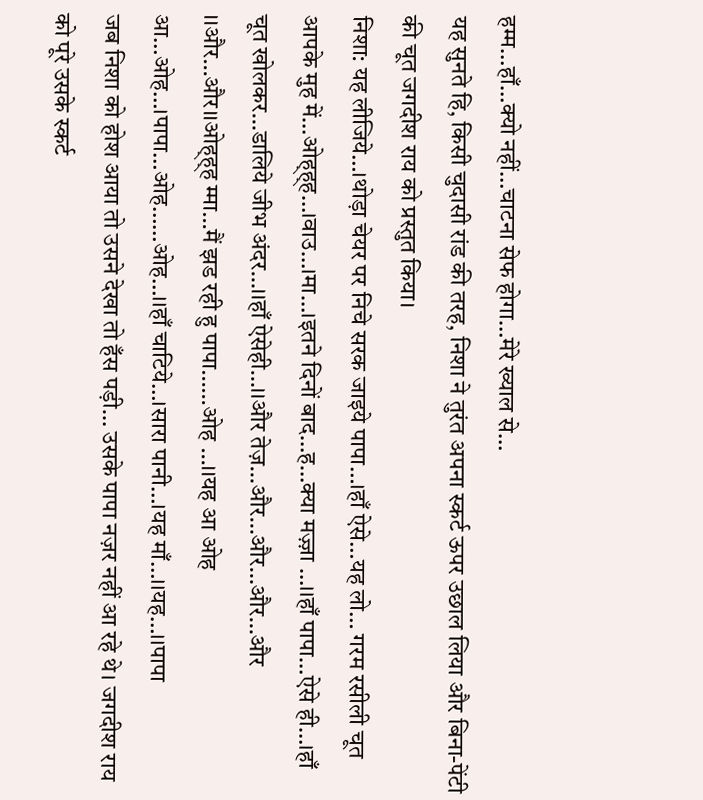हम्म…हाँ…क्यो नहीं…चाटना सेफ होगा…मेरे ख्याल से…
यह सुनते हि, किसी चुदासी रांड की तरह, निशा ने तुरंत अपना स्कर्ट ऊपर उछाल लिया और बिना-पेंटी की चूत जगदीश राय को प्रस्तुत किया।
निशा: यह लीजिये…।थोड़ा चेयर पर निचे सरक जाइये पापा…।हाँ ऐसे…यह लो… गरम रसीली चूत आपके मुह में…ओह्ह्ह…।वाउ…।मा…।इतने दिनों बाद…ह…क्या मज़्ज़ा …।।हाँ पापा…ऐसे ही…।हाँ चूत खोलकर…डालिये जीभ अंदर…।।हाँ ऐसेही…।।और तेज़…और…और…और…और ।।और…और।।ओह्ह्ह म्मा…मैं झड रही हु पापा……ओह …।।यह आ ओह आ…ओह…।पापा…ओह……ओह…।।हाँ चाटिये…।सारा पानी…।यह माँ…।।यह…।।पापा
जब निशा को होश आया तो उसने देखा तो हँस पड़ी… उसके पापा नज़र नहीं आ रहे थे। जगदीश राय को पूरे उसके स्कर्ट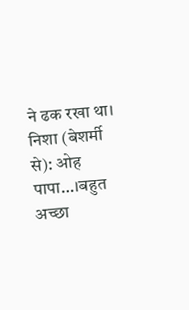ने ढक रखा था।
निशा (बेशर्मी से): ओह पापा…।बहुत अच्छा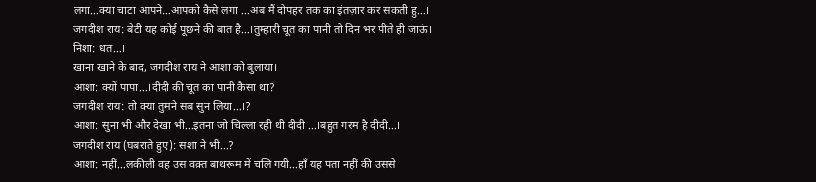लगा…क्या चाटा आपने…आपको कैसे लगा …अब मैं दोपहर तक का इंतज़ार कर सकती हु…।
जगदीश राय: बेटी यह कोई पूछने की बात है…।तुम्हारी चूत का पानी तो दिन भर पीते ही जाऊं।
निशा: धत…।
खाना खाने के बाद, जगदीश राय ने आशा को बुलाया।
आशा: क्यों पापा…।दीदी की चूत का पानी कैसा था?
जगदीश राय: तो क्या तुमने सब सुन लिया…।?
आशा: सुना भी और देखा भी…इतना जो चिल्ला रही थी दीदी …।बहुत गरम है दीदी…।
जगदीश राय (घबराते हुए): सशा ने भी…?
आशा: नहीं…लकीली वह उस वक़्त बाथरूम में चलि गयी…हाँ यह पता नहीं की उससे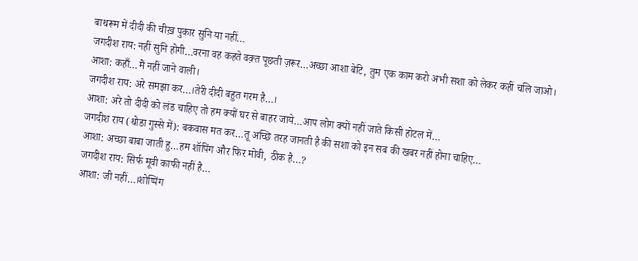बाथरूम में दीदी की चीख़ पुकार सुनि या नहीं…
जगदीश राय: नहीं सुनि होगी…वरना वह कहते वक़्त पूछती ज़रूर…अच्छा आशा बेटि, तुम एक काम करो अभी सशा को लेकर कहीं चलि जाओ।
आशा: कहाँ…मैं नहीं जाने वाली।
जगदीश राय: अरे समझा कर…।तेरी दीदी बहुत गरम है…।
आशा: अरे तो दीदी को लंड चाहिए तो हम क्यों घर से बाहर जाये…आप लोग क्यों नहीं जाते किसी होटल में…
जगदीश राय (थोडा गुस्से में): बकवास मत कर…तू अच्छि तरह जानती है की सशा को इन सब की खबर नहीं होना चाहिए…
आशा: अच्छा बाबा जाती हु…हम शॉपिंग और फिर मोवी, ठीक है…?
जगदीश राय: सिर्फ मूवी काफी नहीं है…
आशा: जी नहीं…।शोप्पिंग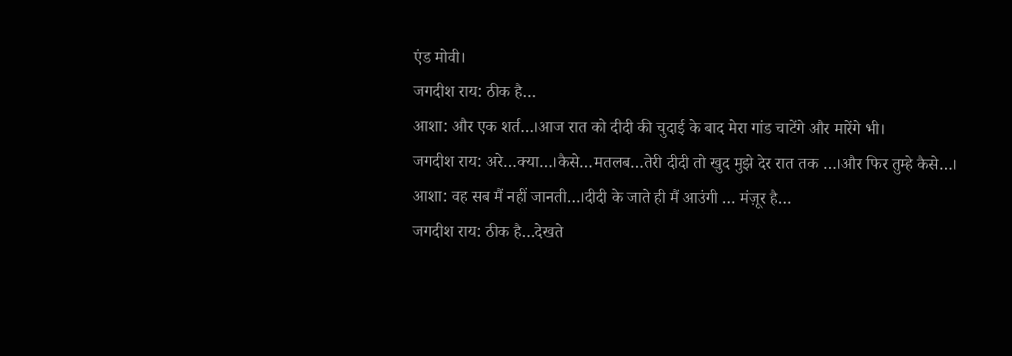एंड मोवी।
जगदीश राय: ठीक है…
आशा: और एक शर्त…।आज रात को दीदी की चुदाई के बाद मेरा गांड चाटेंगे और मारेंगे भी।
जगदीश राय: अरे…क्या…।कैसे…मतलब…तेरी दीदी तो खुद मुझे देर रात तक …।और फिर तुम्हे कैसे…।
आशा: वह सब मैं नहीं जानती…।दीदी के जाते ही मैं आउंगी … मंज़ूर है…
जगदीश राय: ठीक है…देखते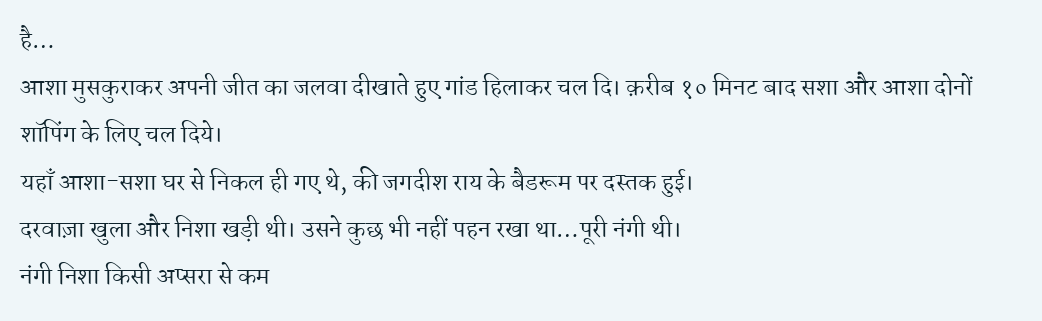है…
आशा मुसकुराकर अपनी जीत का जलवा दीखाते हुए गांड हिलाकर चल दि। क़रीब १० मिनट बाद सशा और आशा दोनों शॉपिंग के लिए चल दिये।
यहाँ आशा-सशा घर से निकल ही गए थे, की जगदीश राय के बैडरूम पर दस्तक हुई।
दरवाज़ा खुला और निशा खड़ी थी। उसने कुछ भी नहीं पहन रखा था…पूरी नंगी थी।
नंगी निशा किसी अप्सरा से कम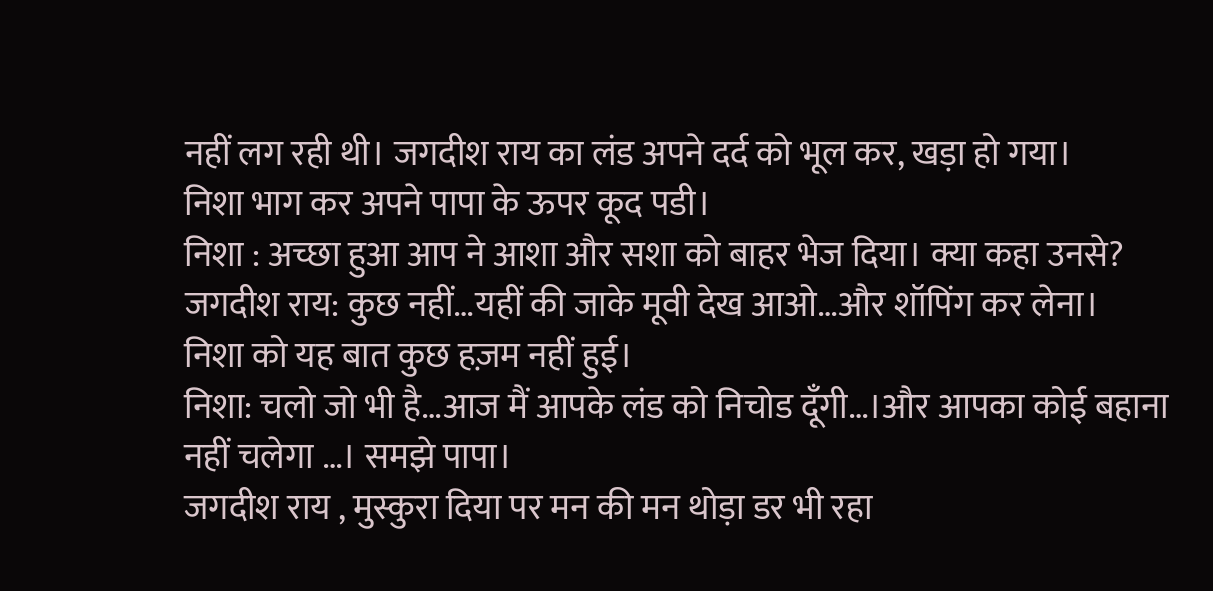नहीं लग रही थी। जगदीश राय का लंड अपने दर्द को भूल कर, खड़ा हो गया।
निशा भाग कर अपने पापा के ऊपर कूद पडी।
निशा : अच्छा हुआ आप ने आशा और सशा को बाहर भेज दिया। क्या कहा उनसे?
जगदीश राय: कुछ नहीं…यहीं की जाके मूवी देख आओ…और शॉपिंग कर लेना।
निशा को यह बात कुछ हज़म नहीं हुई।
निशा: चलो जो भी है…आज मैं आपके लंड को निचोड दूँगी…।और आपका कोई बहाना नहीं चलेगा …। समझे पापा।
जगदीश राय , मुस्कुरा दिया पर मन की मन थोड़ा डर भी रहा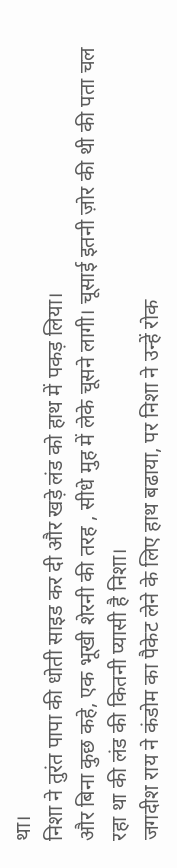था।
निशा ने तुरंत पापा की धोती साइड कर दी और खड़े लंड को हाथ में पकड़ लिया।
और बिना कुछ कहे, एक भूखी शेरनी की तरह , सीधे मुह में लेके चूसने लागी। चूसाई इतनी ज़ोर की थी की पता चल रहा था की लंड की कितनी प्यासी है निशा।
जगदीश राय ने कंडोम का पैकेट लेने के लिए हाथ बढाया, पर निशा ने उन्हें रोक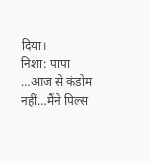दिया।
निशा: पापा …आज से कंडोम नहीं…मैंने पिल्स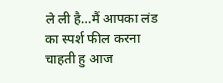ले ली है…मैं आपका लंड का स्पर्श फील करना चाहती हु आज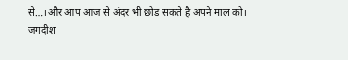से…।और आप आज से अंदर भी छोड सकते है अपने माल को।
जगदीश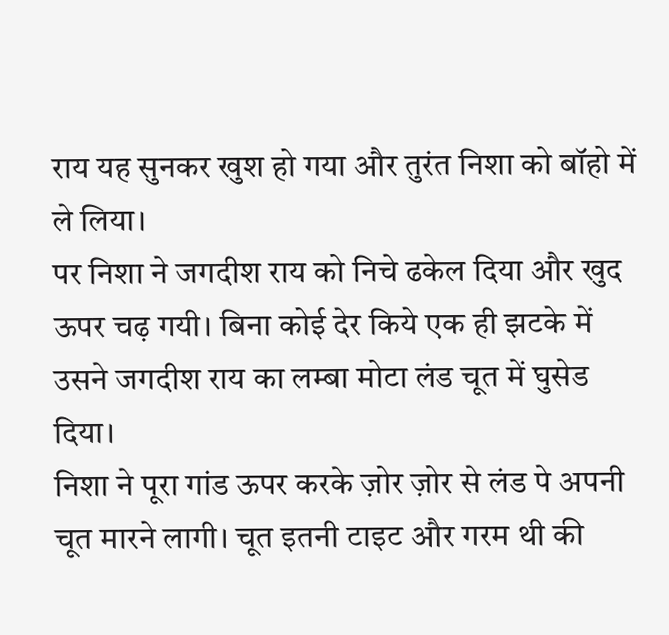राय यह सुनकर खुश हो गया और तुरंत निशा को बॉहो में ले लिया।
पर निशा ने जगदीश राय को निचे ढकेल दिया और खुद ऊपर चढ़ गयी। बिना कोई देर किये एक ही झटके में उसने जगदीश राय का लम्बा मोटा लंड चूत में घुसेड दिया।
निशा ने पूरा गांड ऊपर करके ज़ोर ज़ोर से लंड पे अपनी चूत मारने लागी। चूत इतनी टाइट और गरम थी की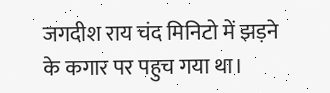जगदीश राय चंद मिनिटो में झड़ने के कगार पर पहुच गया था।